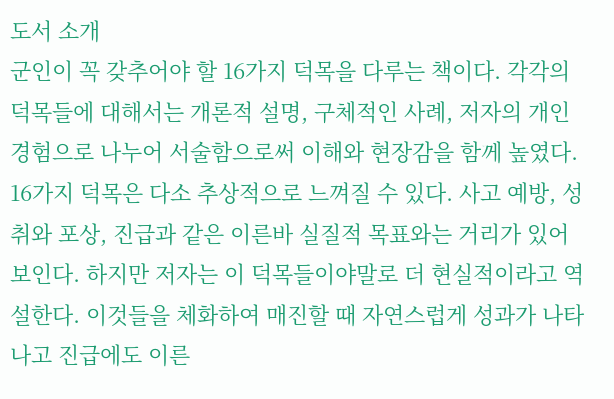도서 소개
군인이 꼭 갖추어야 할 16가지 덕목을 다루는 책이다. 각각의 덕목들에 대해서는 개론적 설명, 구체적인 사례, 저자의 개인 경험으로 나누어 서술함으로써 이해와 현장감을 함께 높였다. 16가지 덕목은 다소 추상적으로 느껴질 수 있다. 사고 예방, 성취와 포상, 진급과 같은 이른바 실질적 목표와는 거리가 있어 보인다. 하지만 저자는 이 덕목들이야말로 더 현실적이라고 역설한다. 이것들을 체화하여 매진할 때 자연스럽게 성과가 나타나고 진급에도 이른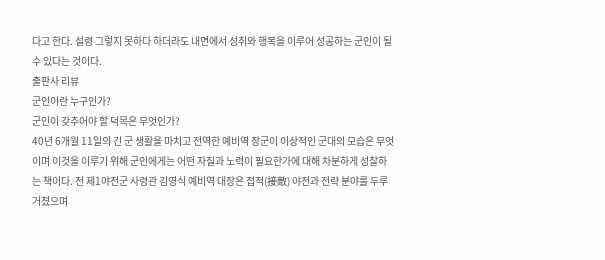다고 한다. 설령 그렇지 못하다 하더라도 내면에서 성취와 행복을 이루어 성공하는 군인이 될 수 있다는 것이다.
출판사 리뷰
군인이란 누구인가?
군인이 갖추어야 할 덕목은 무엇인가?
40년 6개월 11일의 긴 군 생활을 마치고 전역한 예비역 장군이 이상적인 군대의 모습은 무엇이며 이것을 이루기 위해 군인에게는 어떤 자질과 노력이 필요한가에 대해 차분하게 성찰하는 책이다. 전 제1야전군 사령관 김영식 예비역 대장은 접적(接敵) 야전과 전략 분야를 두루 거쳤으며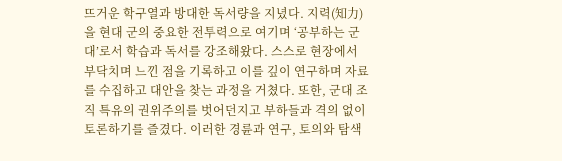뜨거운 학구열과 방대한 독서량을 지녔다. 지력(知力)을 현대 군의 중요한 전투력으로 여기며 ‘공부하는 군대’로서 학습과 독서를 강조해왔다. 스스로 현장에서 부닥치며 느낀 점을 기록하고 이를 깊이 연구하며 자료를 수집하고 대안을 찾는 과정을 거쳤다. 또한, 군대 조직 특유의 권위주의를 벗어던지고 부하들과 격의 없이 토론하기를 즐겼다. 이러한 경륜과 연구, 토의와 탐색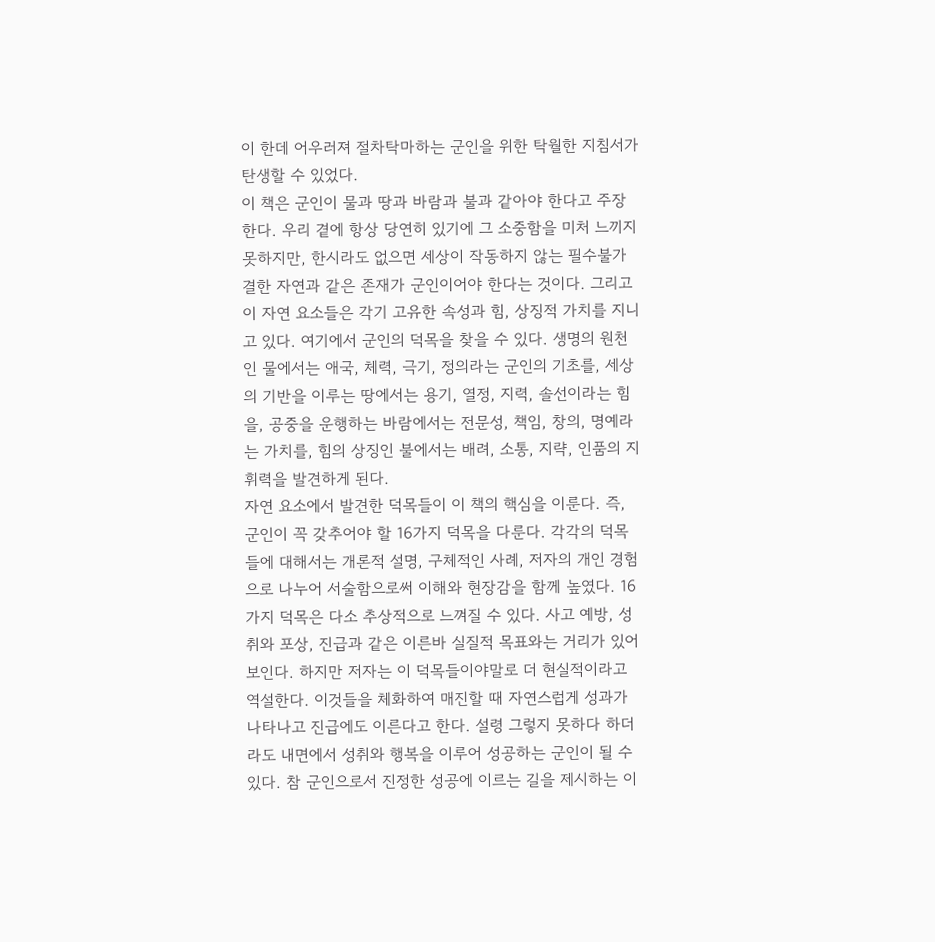이 한데 어우러져 절차탁마하는 군인을 위한 탁월한 지침서가 탄생할 수 있었다.
이 책은 군인이 물과 땅과 바람과 불과 같아야 한다고 주장한다. 우리 곁에 항상 당연히 있기에 그 소중함을 미처 느끼지 못하지만, 한시라도 없으면 세상이 작동하지 않는 필수불가결한 자연과 같은 존재가 군인이어야 한다는 것이다. 그리고 이 자연 요소들은 각기 고유한 속성과 힘, 상징적 가치를 지니고 있다. 여기에서 군인의 덕목을 찾을 수 있다. 생명의 원천인 물에서는 애국, 체력, 극기, 정의라는 군인의 기초를, 세상의 기반을 이루는 땅에서는 용기, 열정, 지력, 솔선이라는 힘을, 공중을 운행하는 바람에서는 전문성, 책임, 창의, 명예라는 가치를, 힘의 상징인 불에서는 배려, 소통, 지략, 인품의 지휘력을 발견하게 된다.
자연 요소에서 발견한 덕목들이 이 책의 핵심을 이룬다. 즉, 군인이 꼭 갖추어야 할 16가지 덕목을 다룬다. 각각의 덕목들에 대해서는 개론적 설명, 구체적인 사례, 저자의 개인 경험으로 나누어 서술함으로써 이해와 현장감을 함께 높였다. 16가지 덕목은 다소 추상적으로 느껴질 수 있다. 사고 예방, 성취와 포상, 진급과 같은 이른바 실질적 목표와는 거리가 있어 보인다. 하지만 저자는 이 덕목들이야말로 더 현실적이라고 역설한다. 이것들을 체화하여 매진할 때 자연스럽게 성과가 나타나고 진급에도 이른다고 한다. 설령 그렇지 못하다 하더라도 내면에서 성취와 행복을 이루어 성공하는 군인이 될 수 있다. 참 군인으로서 진정한 성공에 이르는 길을 제시하는 이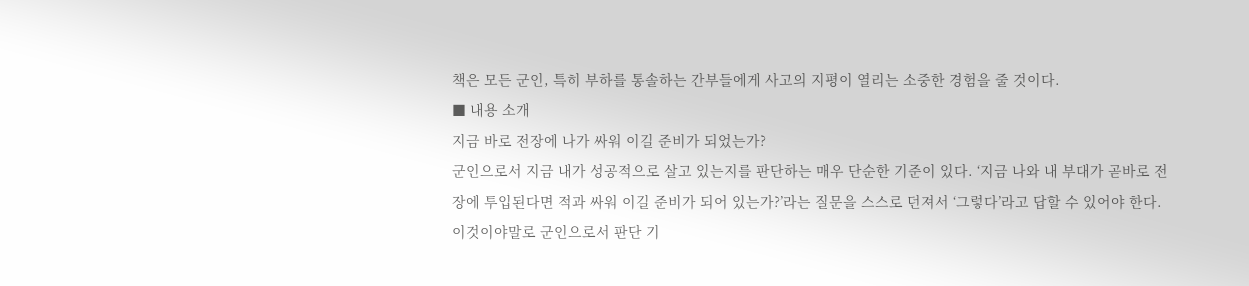책은 모든 군인, 특히 부하를 통솔하는 간부들에게 사고의 지평이 열리는 소중한 경험을 줄 것이다.
■ 내용 소개
지금 바로 전장에 나가 싸워 이길 준비가 되었는가?
군인으로서 지금 내가 성공적으로 살고 있는지를 판단하는 매우 단순한 기준이 있다. ‘지금 나와 내 부대가 곧바로 전장에 투입된다면 적과 싸워 이길 준비가 되어 있는가?’라는 질문을 스스로 던져서 ‘그렇다’라고 답할 수 있어야 한다. 이것이야말로 군인으로서 판단 기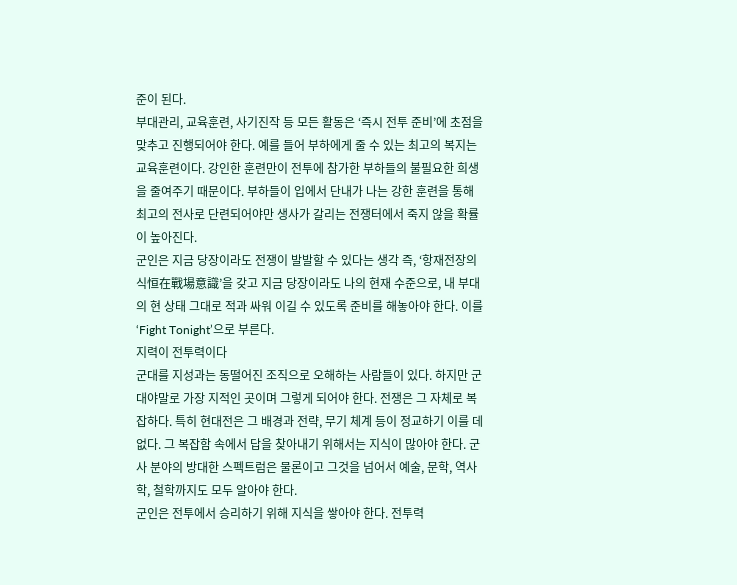준이 된다.
부대관리, 교육훈련, 사기진작 등 모든 활동은 ‘즉시 전투 준비’에 초점을 맞추고 진행되어야 한다. 예를 들어 부하에게 줄 수 있는 최고의 복지는 교육훈련이다. 강인한 훈련만이 전투에 참가한 부하들의 불필요한 희생을 줄여주기 때문이다. 부하들이 입에서 단내가 나는 강한 훈련을 통해 최고의 전사로 단련되어야만 생사가 갈리는 전쟁터에서 죽지 않을 확률이 높아진다.
군인은 지금 당장이라도 전쟁이 발발할 수 있다는 생각 즉, ‘항재전장의식恒在戰場意識’을 갖고 지금 당장이라도 나의 현재 수준으로, 내 부대의 현 상태 그대로 적과 싸워 이길 수 있도록 준비를 해놓아야 한다. 이를 ‘Fight Tonight’으로 부른다.
지력이 전투력이다
군대를 지성과는 동떨어진 조직으로 오해하는 사람들이 있다. 하지만 군대야말로 가장 지적인 곳이며 그렇게 되어야 한다. 전쟁은 그 자체로 복잡하다. 특히 현대전은 그 배경과 전략, 무기 체계 등이 정교하기 이를 데 없다. 그 복잡함 속에서 답을 찾아내기 위해서는 지식이 많아야 한다. 군사 분야의 방대한 스펙트럼은 물론이고 그것을 넘어서 예술, 문학, 역사학, 철학까지도 모두 알아야 한다.
군인은 전투에서 승리하기 위해 지식을 쌓아야 한다. 전투력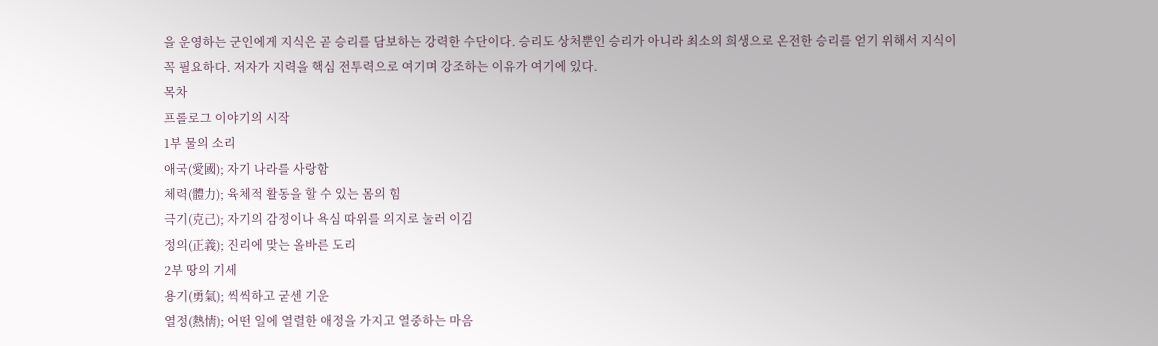을 운영하는 군인에게 지식은 곧 승리를 담보하는 강력한 수단이다. 승리도 상처뿐인 승리가 아니라 최소의 희생으로 온전한 승리를 얻기 위해서 지식이 꼭 필요하다. 저자가 지력을 핵심 전투력으로 여기며 강조하는 이유가 여기에 있다.
목차
프롤로그 이야기의 시작
1부 물의 소리
애국(愛國); 자기 나라를 사랑함
체력(體力); 육체적 활동을 할 수 있는 몸의 힘
극기(克己); 자기의 감정이나 욕심 따위를 의지로 눌러 이김
정의(正義); 진리에 맞는 올바른 도리
2부 땅의 기세
용기(勇氣); 씩씩하고 굳센 기운
열정(熱情); 어떤 일에 열렬한 애정을 가지고 열중하는 마음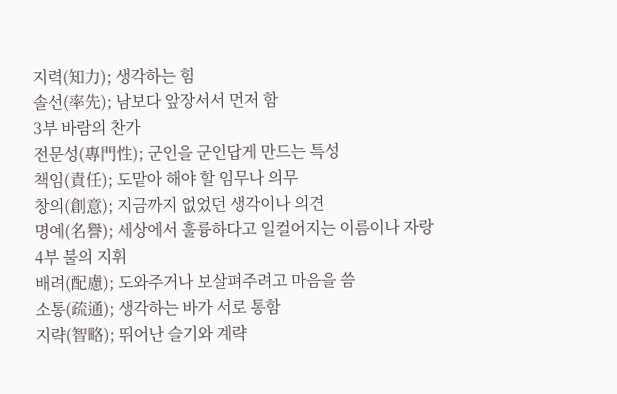지력(知力); 생각하는 힘
솔선(率先); 남보다 앞장서서 먼저 함
3부 바람의 찬가
전문성(專門性); 군인을 군인답게 만드는 특성
책임(責任); 도맡아 해야 할 임무나 의무
창의(創意); 지금까지 없었던 생각이나 의견
명예(名譽); 세상에서 훌륭하다고 일컬어지는 이름이나 자랑
4부 불의 지휘
배려(配慮); 도와주거나 보살펴주려고 마음을 씀
소통(疏通); 생각하는 바가 서로 통함
지략(智略); 뛰어난 슬기와 계략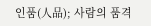인품(人品); 사람의 품격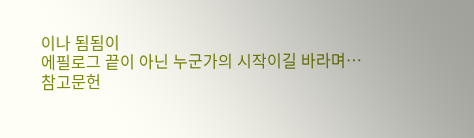이나 됨됨이
에필로그 끝이 아닌 누군가의 시작이길 바라며…
참고문헌